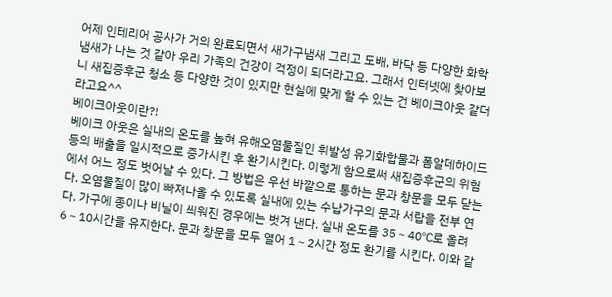어제 인테리어 공사가 거의 완료되면서 새가구냄새 그리고 도배, 바닥 등 다양한 화학냄새가 나는 것 같아 우리 가족의 건강이 걱정이 되더라고요. 그래서 인터넷에 찾아보니 새집증후군 청소 등 다양한 것이 있지만 현실에 맞게 할 수 있는 건 베이크아웃 같더라고요^^
베이크아웃이란?!
베이크 아웃은 실내의 온도를 높혀 유해오염물질인 휘발성 유기화합물과 폼알데하이드 등의 배출을 일시적으로 증가시킨 후 환기시킨다. 이렇게 함으로써 새집증후군의 위험에서 어느 정도 벗어날 수 있다. 그 방법은 우선 바깥으로 통하는 문과 창문을 모두 닫는다. 오염물질이 많이 빠져나올 수 있도록 실내에 있는 수납가구의 문과 서랍을 전부 연다. 가구에 종이나 비닐이 씌워진 경우에는 벗겨 낸다. 실내 온도를 35∼40℃로 올려 6∼10시간을 유지한다. 문과 창문을 모두 열어 1∼2시간 정도 환기를 시킨다. 이와 같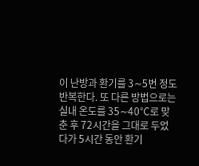이 난방과 환기를 3∼5번 정도 반복한다. 또 다른 방법으로는 실내 온도를 35∼40℃로 맞춘 후 72시간을 그대로 두었다가 5시간 동안 환기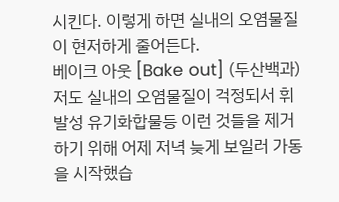시킨다. 이렇게 하면 실내의 오염물질이 현저하게 줄어든다.
베이크 아웃 [Bake out] (두산백과)
저도 실내의 오염물질이 걱정되서 휘발성 유기화합물등 이런 것들을 제거하기 위해 어제 저녁 늦게 보일러 가동을 시작했습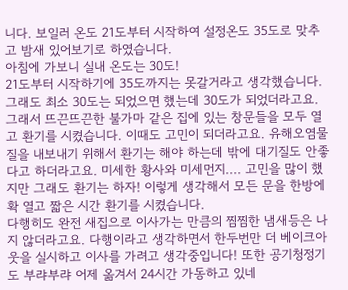니다. 보일러 온도 21도부터 시작하여 설정온도 35도로 맞추고 밤새 있어보기로 하였습니다.
아침에 가보니 실내 온도는 30도!
21도부터 시작하기에 35도까지는 못갈거라고 생각했습니다. 그래도 최소 30도는 되었으면 했는데 30도가 되었더라고요. 그래서 뜨끈뜨끈한 불가마 같은 집에 있는 창문들을 모두 열고 환기를 시켰습니다. 이때도 고민이 되더라고요. 유해오염물질을 내보내기 위해서 환기는 해야 하는데 밖에 대기질도 안좋다고 하더라고요. 미세한 황사와 미세먼지.... 고민을 많이 했지만 그래도 환기는 하자! 이렇게 생각해서 모든 문을 한방에 확 열고 짧은 시간 환기를 시켰습니다.
다행히도 완전 새집으로 이사가는 만큼의 찜찜한 냄새등은 나지 않더라고요. 다행이라고 생각하면서 한두번만 더 베이크아웃을 실시하고 이사를 가려고 생각중입니다! 또한 공기청정기도 부랴부랴 어제 옮겨서 24시간 가동하고 있네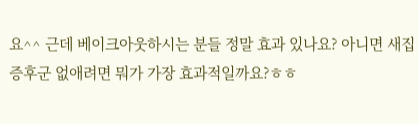요^^ 근데 베이크아웃하시는 분들 정말 효과 있나요? 아니면 새집증후군 없애려면 뭐가 가장 효과적일까요?ㅎㅎ